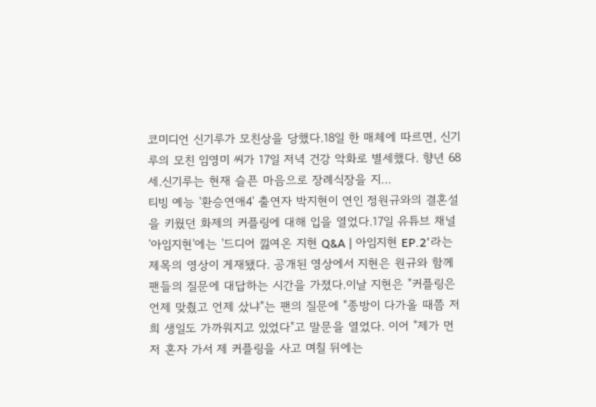코미디언 신기루가 모친상을 당했다.18일 한 매체에 따르면, 신기루의 모친 임영미 씨가 17일 저녁 건강 악화로 별세했다. 향년 68세.신기루는 현재 슬픈 마음으로 장례식장을 지…
티빙 예능 '환승연애4' 출연자 박지현이 연인 정원규와의 결혼설을 키웠던 화제의 커플링에 대해 입을 열었다.17일 유튜브 채널 '아임지현'에는 '드디어 낋여온 지현 Q&A | 아임지현 EP.2'라는 제목의 영상이 게재됐다. 공개된 영상에서 지현은 원규와 함께 팬들의 질문에 대답하는 시간을 가졌다.이날 지현은 "커플링은 언제 맞췄고 언제 샀냐"는 팬의 질문에 "종방이 다가올 때쯤 저희 생일도 가까워지고 있었다"고 말문을 열었다. 이어 "제가 먼저 혼자 가서 제 커플링을 사고 며칠 뒤에는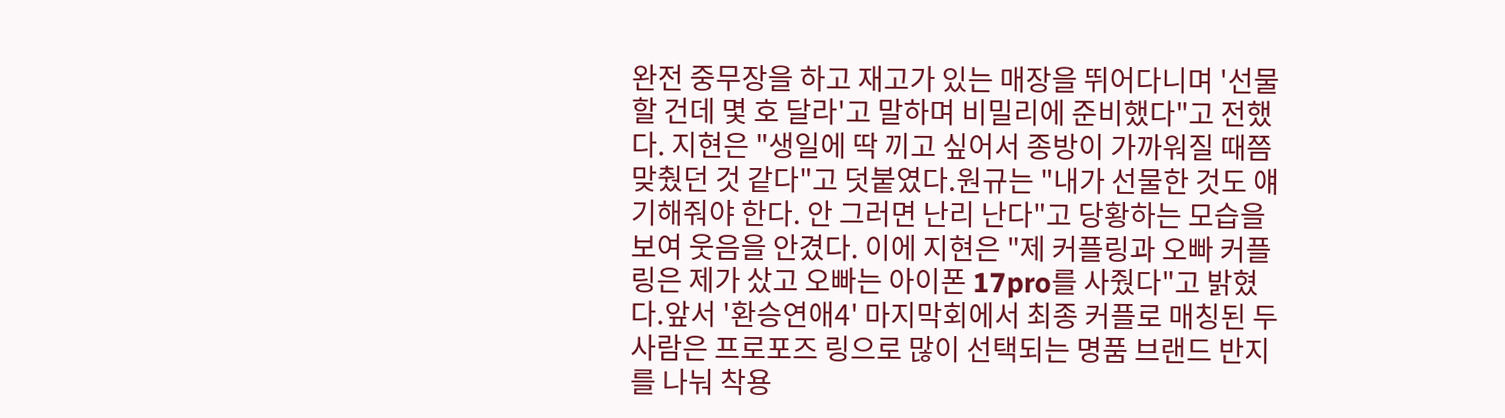완전 중무장을 하고 재고가 있는 매장을 뛰어다니며 '선물할 건데 몇 호 달라'고 말하며 비밀리에 준비했다"고 전했다. 지현은 "생일에 딱 끼고 싶어서 종방이 가까워질 때쯤 맞췄던 것 같다"고 덧붙였다.원규는 "내가 선물한 것도 얘기해줘야 한다. 안 그러면 난리 난다"고 당황하는 모습을 보여 웃음을 안겼다. 이에 지현은 "제 커플링과 오빠 커플링은 제가 샀고 오빠는 아이폰 17pro를 사줬다"고 밝혔다.앞서 '환승연애4' 마지막회에서 최종 커플로 매칭된 두 사람은 프로포즈 링으로 많이 선택되는 명품 브랜드 반지를 나눠 착용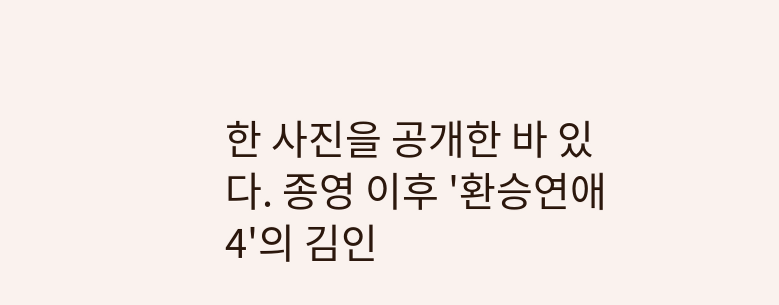한 사진을 공개한 바 있다. 종영 이후 '환승연애4'의 김인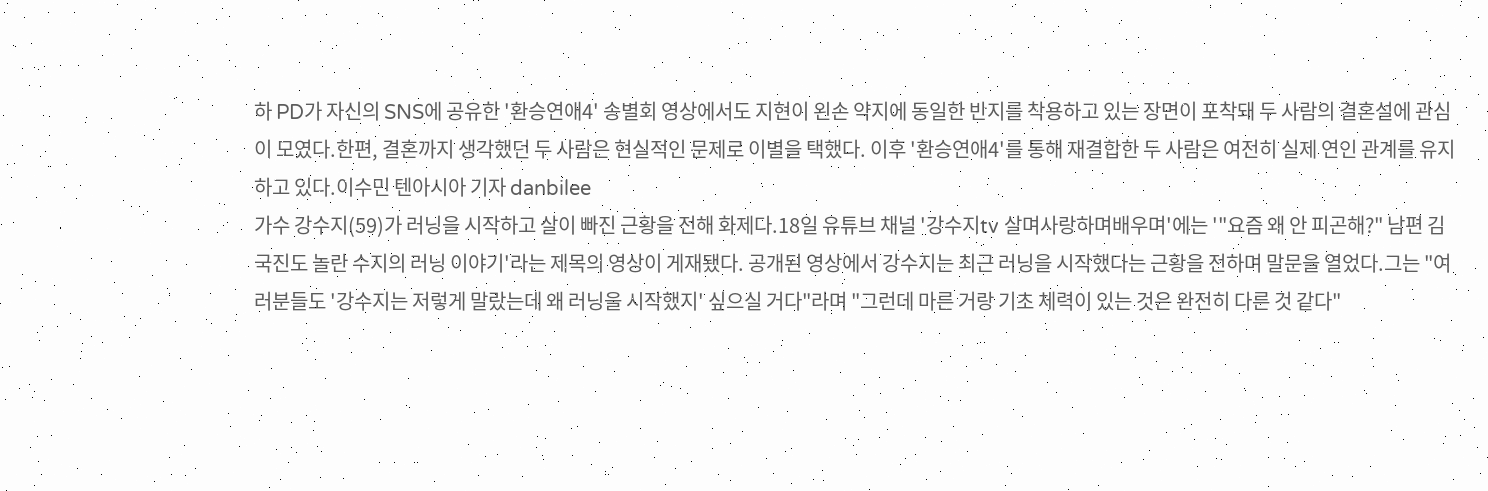하 PD가 자신의 SNS에 공유한 '환승연애4' 송별회 영상에서도 지현이 왼손 약지에 동일한 반지를 착용하고 있는 장면이 포착돼 두 사람의 결혼설에 관심이 모였다.한편, 결혼까지 생각했던 두 사람은 현실적인 문제로 이별을 택했다. 이후 '환승연애4'를 통해 재결합한 두 사람은 여전히 실제 연인 관계를 유지하고 있다.이수민 텐아시아 기자 danbilee
가수 강수지(59)가 러닝을 시작하고 살이 빠진 근황을 전해 화제다.18일 유튜브 채널 '강수지tv 살며사랑하며배우며'에는 '"요즘 왜 안 피곤해?" 남편 김국진도 놀란 수지의 러닝 이야기'라는 제목의 영상이 게재됐다. 공개된 영상에서 강수지는 최근 러닝을 시작했다는 근황을 전하며 말문을 열었다.그는 "여러분들도 '강수지는 저렇게 말랐는데 왜 러닝을 시작했지' 싶으실 거다"라며 "그런데 마른 거랑 기초 체력이 있는 것은 완전히 다른 것 같다"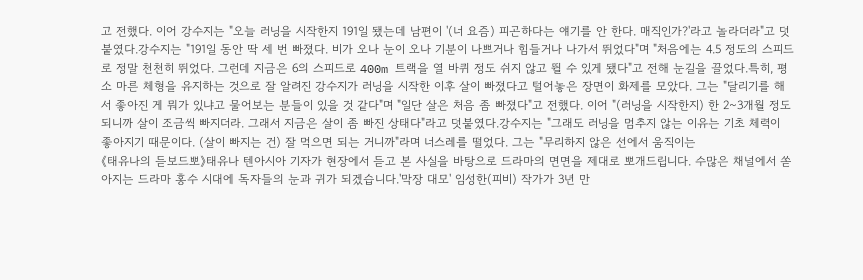고 전했다. 이어 강수지는 "오늘 러닝을 시작한지 191일 됐는데 남편이 '(너 요즘) 피곤하다는 얘기를 안 한다. 매직인가?'라고 놀라더라"고 덧붙였다.강수지는 "191일 동안 딱 세 번 빠졌다. 비가 오나 눈이 오나 기분이 나쁘거나 힘들거나 나가서 뛰었다"며 "처음에는 4.5 정도의 스피드로 정말 천천히 뛰었다. 그런데 지금은 6의 스피드로 400m 트랙을 열 바퀴 정도 쉬지 않고 뛸 수 있게 됐다"고 전해 눈길을 끌었다.특히, 평소 마른 체형을 유지하는 것으로 잘 알려진 강수지가 러닝을 시작한 이후 살이 빠졌다고 털어놓은 장면이 화제를 모았다. 그는 "달리기를 해서 좋아진 게 뭐가 있냐고 물어보는 분들이 있을 것 같다"며 "일단 살은 처음 좀 빠졌다"고 전했다. 이어 "(러닝을 시작한지) 한 2~3개월 정도 되니까 살이 조금씩 빠지더라. 그래서 지금은 살이 좀 빠진 상태다"라고 덧붙였다.강수지는 "그래도 러닝을 멈추지 않는 이유는 기초 체력이 좋아지기 때문이다. (살이 빠지는 건) 잘 먹으면 되는 거니까"라며 너스레를 떨었다. 그는 "무리하지 않은 선에서 움직이는
《태유나의 듣보드뽀》태유나 텐아시아 기자가 현장에서 듣고 본 사실을 바탕으로 드라마의 면면을 제대로 뽀개드립니다. 수많은 채널에서 쏟아지는 드라마 홍수 시대에 독자들의 눈과 귀가 되겠습니다.'막장 대모' 임성한(피비) 작가가 3년 만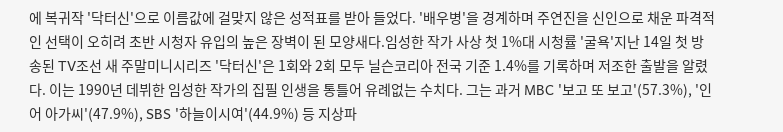에 복귀작 '닥터신'으로 이름값에 걸맞지 않은 성적표를 받아 들었다. '배우병'을 경계하며 주연진을 신인으로 채운 파격적인 선택이 오히려 초반 시청자 유입의 높은 장벽이 된 모양새다.임성한 작가 사상 첫 1%대 시청률 '굴욕'지난 14일 첫 방송된 TV조선 새 주말미니시리즈 '닥터신'은 1회와 2회 모두 닐슨코리아 전국 기준 1.4%를 기록하며 저조한 출발을 알렸다. 이는 1990년 데뷔한 임성한 작가의 집필 인생을 통틀어 유례없는 수치다. 그는 과거 MBC '보고 또 보고'(57.3%), '인어 아가씨'(47.9%), SBS '하늘이시여'(44.9%) 등 지상파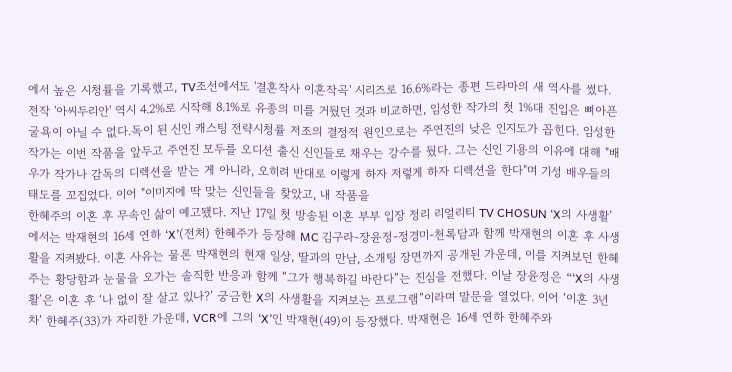에서 높은 시청률을 기록했고, TV조선에서도 '결혼작사 이혼작곡' 시리즈로 16.6%라는 종편 드라마의 새 역사를 썼다. 전작 '아씨두리안' 역시 4.2%로 시작해 8.1%로 유종의 미를 거뒀던 것과 비교하면, 임성한 작가의 첫 1%대 진입은 뼈아픈 굴욕이 아닐 수 없다.독이 된 신인 캐스팅 전략시청률 저조의 결정적 원인으로는 주연진의 낮은 인지도가 꼽힌다. 임성한 작가는 이번 작품을 앞두고 주연진 모두를 오디션 출신 신인들로 채우는 강수를 뒀다. 그는 신인 기용의 이유에 대해 "배우가 작가나 감독의 디렉션을 받는 게 아니라, 오히려 반대로 이렇게 하자 저렇게 하자 디렉션을 한다"며 기성 배우들의 태도를 꼬집었다. 이어 "이미지에 딱 맞는 신인들을 찾았고, 내 작품을
한혜주의 이혼 후 무속인 삶이 예고됐다. 지난 17일 첫 방송된 이혼 부부 입장 정리 리얼리티 TV CHOSUN ‘X의 사생활’에서는 박재현의 16세 연하 ‘X’(전처) 한혜주가 등장해 MC 김구라-장윤정-정경미-천록담과 함께 박재현의 이혼 후 사생활을 지켜봤다. 이혼 사유는 물론 박재현의 현재 일상, 딸과의 만남, 소개팅 장면까지 공개된 가운데, 이를 지켜보던 한혜주는 황당함과 눈물을 오가는 솔직한 반응과 함께 “그가 행복하길 바란다”는 진심을 전했다. 이날 장윤정은 “‘X의 사생활’은 이혼 후 ‘나 없이 잘 살고 있나?’ 궁금한 X의 사생활을 지켜보는 프로그램”이라며 말문을 열었다. 이어 ‘이혼 3년차’ 한혜주(33)가 자리한 가운데, VCR에 그의 ‘X’인 박재현(49)이 등장했다. 박재현은 16세 연하 한혜주와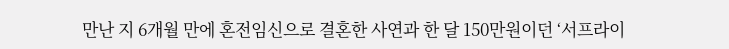만난 지 6개월 만에 혼전임신으로 결혼한 사연과 한 달 150만원이던 ‘서프라이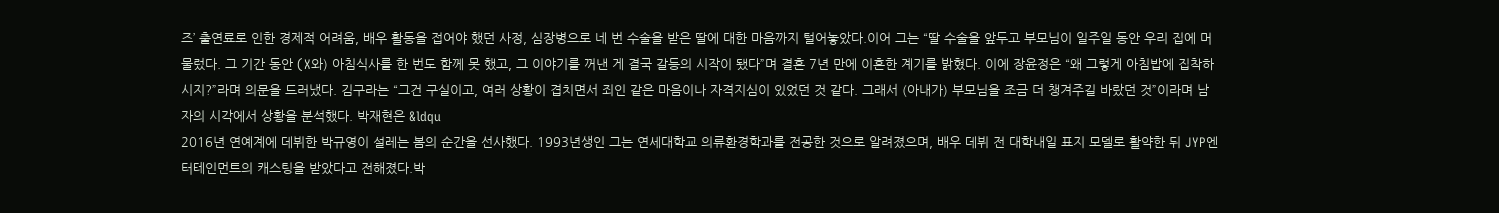즈’ 출연료로 인한 경제적 어려움, 배우 활동을 접어야 했던 사정, 심장병으로 네 번 수술을 받은 딸에 대한 마음까지 털어놓았다.이어 그는 “딸 수술을 앞두고 부모님이 일주일 동안 우리 집에 머물렀다. 그 기간 동안 (X와) 아침식사를 한 번도 함께 못 했고, 그 이야기를 꺼낸 게 결국 갈등의 시작이 됐다”며 결혼 7년 만에 이혼한 계기를 밝혔다. 이에 장윤정은 “왜 그렇게 아침밥에 집착하시지?”라며 의문을 드러냈다. 김구라는 “그건 구실이고, 여러 상황이 겹치면서 죄인 같은 마음이나 자격지심이 있었던 것 같다. 그래서 (아내가) 부모님을 조금 더 챙겨주길 바랐던 것”이라며 남자의 시각에서 상황을 분석했다. 박재현은 &ldqu
2016년 연예계에 데뷔한 박규영이 설레는 봄의 순간을 선사했다. 1993년생인 그는 연세대학교 의류환경학과를 전공한 것으로 알려졌으며, 배우 데뷔 전 대학내일 표지 모델로 활약한 뒤 JYP엔터테인먼트의 캐스팅을 받았다고 전해졌다.박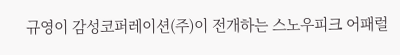규영이 감성코퍼레이션(주)이 전개하는 스노우피크 어패럴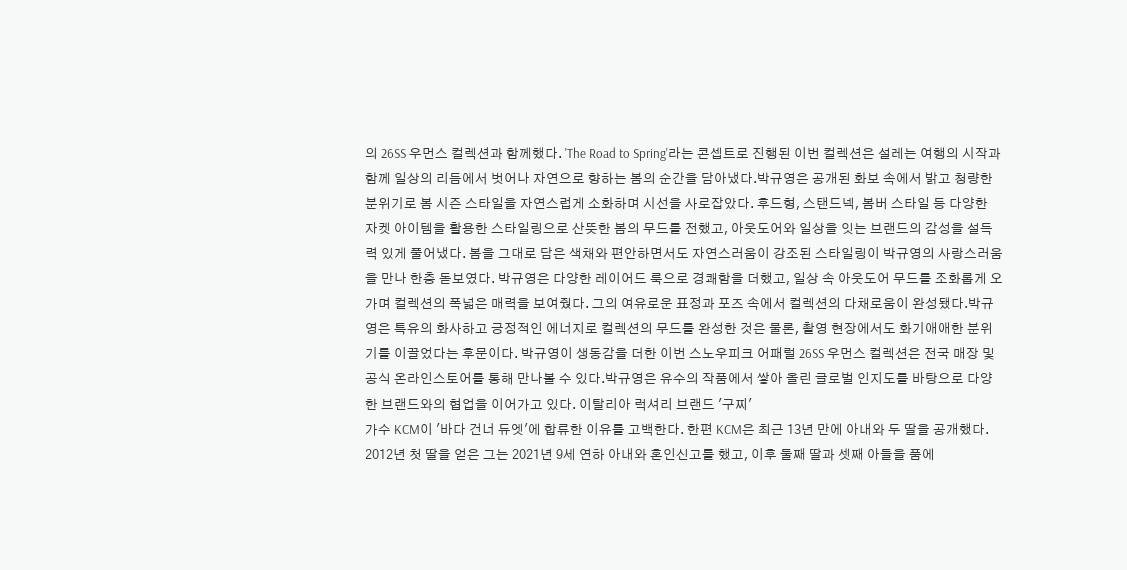의 26SS 우먼스 컬렉션과 함께했다. 'The Road to Spring'라는 콘셉트로 진행된 이번 컬렉션은 설레는 여행의 시작과 함께 일상의 리듬에서 벗어나 자연으로 향하는 봄의 순간을 담아냈다.박규영은 공개된 화보 속에서 밝고 청량한 분위기로 봄 시즌 스타일을 자연스럽게 소화하며 시선을 사로잡았다. 후드형, 스탠드넥, 봄버 스타일 등 다양한 자켓 아이템을 활용한 스타일링으로 산뜻한 봄의 무드를 전했고, 아웃도어와 일상을 잇는 브랜드의 감성을 설득력 있게 풀어냈다. 봄을 그대로 담은 색채와 편안하면서도 자연스러움이 강조된 스타일링이 박규영의 사랑스러움을 만나 한층 돋보였다. 박규영은 다양한 레이어드 룩으로 경쾌함을 더했고, 일상 속 아웃도어 무드를 조화롭게 오가며 컬렉션의 폭넓은 매력을 보여줬다. 그의 여유로운 표정과 포즈 속에서 컬렉션의 다채로움이 완성됐다.박규영은 특유의 화사하고 긍정적인 에너지로 컬렉션의 무드를 완성한 것은 물론, 촬영 현장에서도 화기애애한 분위기를 이끌었다는 후문이다. 박규영이 생동감을 더한 이번 스노우피크 어패럴 26SS 우먼스 컬렉션은 전국 매장 및 공식 온라인스토어를 통해 만나볼 수 있다.박규영은 유수의 작품에서 쌓아 올린 글로벌 인지도를 바탕으로 다양한 브랜드와의 협업을 이어가고 있다. 이탈리아 럭셔리 브랜드 '구찌'
가수 KCM이 '바다 건너 듀엣'에 합류한 이유를 고백한다. 한편 KCM은 최근 13년 만에 아내와 두 딸을 공개했다. 2012년 첫 딸을 얻은 그는 2021년 9세 연하 아내와 혼인신고를 했고, 이후 둘째 딸과 셋째 아들을 품에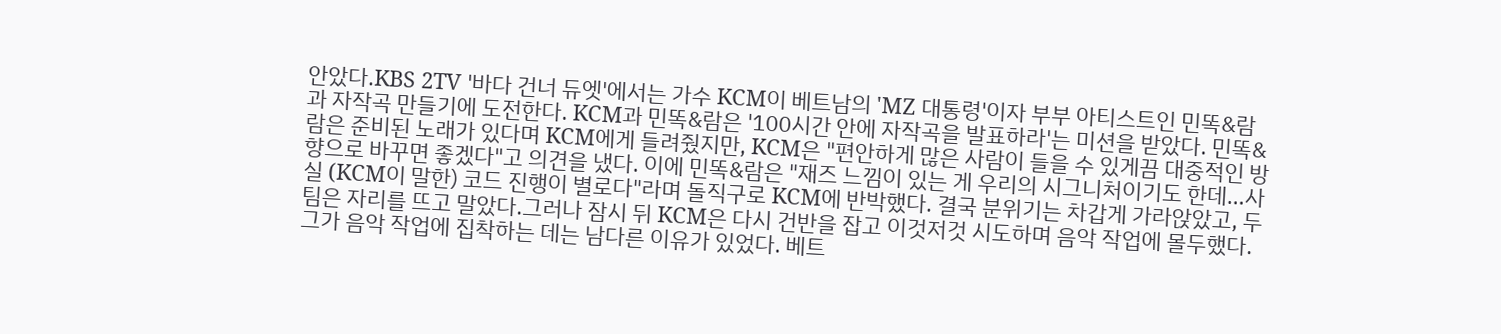안았다.KBS 2TV '바다 건너 듀엣'에서는 가수 KCM이 베트남의 'MZ 대통령'이자 부부 아티스트인 민똑&람과 자작곡 만들기에 도전한다. KCM과 민똑&람은 '100시간 안에 자작곡을 발표하라'는 미션을 받았다. 민똑&람은 준비된 노래가 있다며 KCM에게 들려줬지만, KCM은 "편안하게 많은 사람이 들을 수 있게끔 대중적인 방향으로 바꾸면 좋겠다"고 의견을 냈다. 이에 민똑&람은 "재즈 느낌이 있는 게 우리의 시그니처이기도 한데…사실 (KCM이 말한) 코드 진행이 별로다"라며 돌직구로 KCM에 반박했다. 결국 분위기는 차갑게 가라앉았고, 두 팀은 자리를 뜨고 말았다.그러나 잠시 뒤 KCM은 다시 건반을 잡고 이것저것 시도하며 음악 작업에 몰두했다. 그가 음악 작업에 집착하는 데는 남다른 이유가 있었다. 베트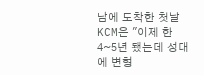남에 도착한 첫날 KCM은 "이제 한 4~5년 됐는데 성대에 변형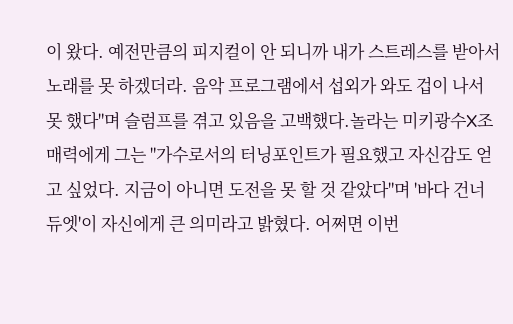이 왔다. 예전만큼의 피지컬이 안 되니까 내가 스트레스를 받아서 노래를 못 하겠더라. 음악 프로그램에서 섭외가 와도 겁이 나서 못 했다"며 슬럼프를 겪고 있음을 고백했다.놀라는 미키광수X조매력에게 그는 "가수로서의 터닝포인트가 필요했고 자신감도 얻고 싶었다. 지금이 아니면 도전을 못 할 것 같았다"며 '바다 건너 듀엣'이 자신에게 큰 의미라고 밝혔다. 어쩌면 이번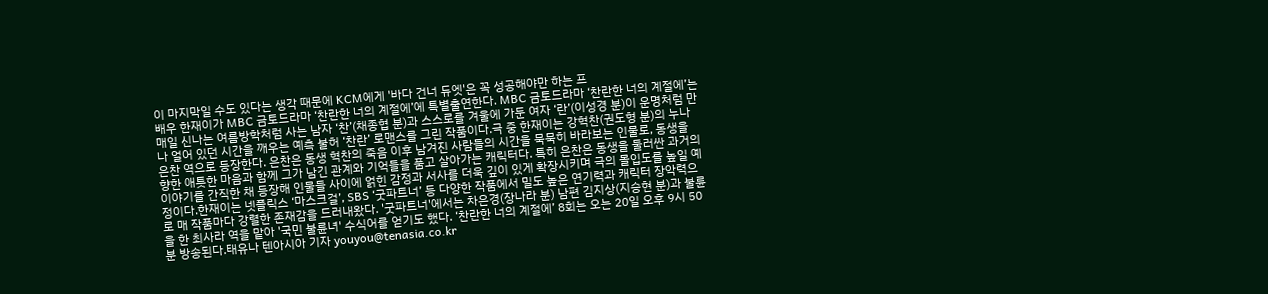이 마지막일 수도 있다는 생각 때문에 KCM에게 '바다 건너 듀엣'은 꼭 성공해야만 하는 프
배우 한재이가 MBC 금토드라마 ‘찬란한 너의 계절에’에 특별출연한다. MBC 금토드라마 ‘찬란한 너의 계절에’는 매일 신나는 여름방학처럼 사는 남자 ‘찬’(채종협 분)과 스스로를 겨울에 가둔 여자 ‘란’(이성경 분)이 운명처럼 만나 얼어 있던 시간을 깨우는 예측 불허 ‘찬란’ 로맨스를 그린 작품이다.극 중 한재이는 강혁찬(권도형 분)의 누나 은찬 역으로 등장한다. 은찬은 동생 혁찬의 죽음 이후 남겨진 사람들의 시간을 묵묵히 바라보는 인물로, 동생을 향한 애틋한 마음과 함께 그가 남긴 관계와 기억들을 품고 살아가는 캐릭터다. 특히 은찬은 동생을 둘러싼 과거의 이야기를 간직한 채 등장해 인물들 사이에 얽힌 감정과 서사를 더욱 깊이 있게 확장시키며 극의 몰입도를 높일 예정이다.한재이는 넷플릭스 ‘마스크걸’, SBS ‘굿파트너’ 등 다양한 작품에서 밀도 높은 연기력과 캐릭터 장악력으로 매 작품마다 강렬한 존재감을 드러내왔다. '굿파트너'에서는 차은경(장나라 분) 남편 김지상(지승현 분)과 불륜을 한 최사라 역을 맡아 '국민 불륜녀' 수식어를 얻기도 했다. ‘찬란한 너의 계절에’ 8회는 오는 20일 오후 9시 50분 방송된다.태유나 텐아시아 기자 youyou@tenasia.co.kr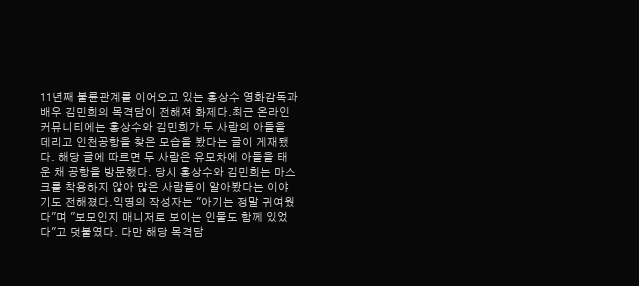11년째 불륜관계를 이어오고 있는 홍상수 영화감독과 배우 김민희의 목격담이 전해져 화제다.최근 온라인 커뮤니티에는 홍상수와 김민희가 두 사람의 아들을 데리고 인천공항을 찾은 모습을 봤다는 글이 게재됐다. 해당 글에 따르면 두 사람은 유모차에 아들을 태운 채 공항을 방문했다. 당시 홍상수와 김민희는 마스크를 착용하지 않아 많은 사람들이 알아봤다는 이야기도 전해졌다.익명의 작성자는 "아기는 정말 귀여웠다"며 "보모인지 매니저로 보이는 인물도 함께 있었다"고 덧붙였다. 다만 해당 목격담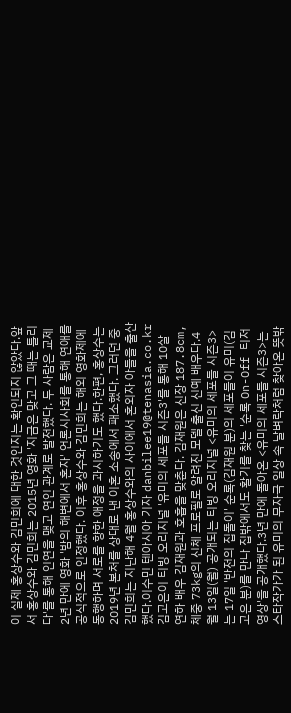이 실제 홍상수와 김민희에 대한 것인지는 확인되지 않았다.앞서 홍상수와 김민희는 2015년 영화 '지금은 맞고 그 때는 틀리다'를 통해 인연을 맺고 연인 관계로 발전했다. 두 사람은 교제 2년 만에 영화 '밤의 해변에서 혼자' 언론시사회를 통해 연애를 공식적으로 인정했다. 이후 홍상수와 김민희는 해외 영화제에 동행하며 서로를 향한 애정을 과시하기도 했다.한편, 홍상수는 2019년 본처를 상대로 낸 이혼 소송에서 패소했다. 그러던 중 김민희는 지난해 4월 홍상수와의 사이에서 혼외자 아들을 출산했다.이수민 텐아시아 기자 danbilee19@tenasia.co.kr
김고은이 티빙 오리지널 '유미의 세포들 시즌3'를 통해 10살 연하 배우 김재원과 호흡을 맞춘다. 김재원은 신장 187.8cm, 체중 73kg의 신체 프로필로 알려진 모델 출신 신예 배우다.4월 13일(월) 공개되는 티빙 오리지널 <유미의 세포들 시즌3>는 17일 '반전의 집돌이' 순록(김재원 분)의 세포들이 유미(김고은 분)를 만나 집밖에서도 활기를 찾는 '순록 On-Off 티저 영상'을 공개했다.3년 만에 돌아온 <유미의 세포들 시즌3>는 스타작가가 된 유미의 무자극 일상 속 날벼락처럼 찾아온 뜻밖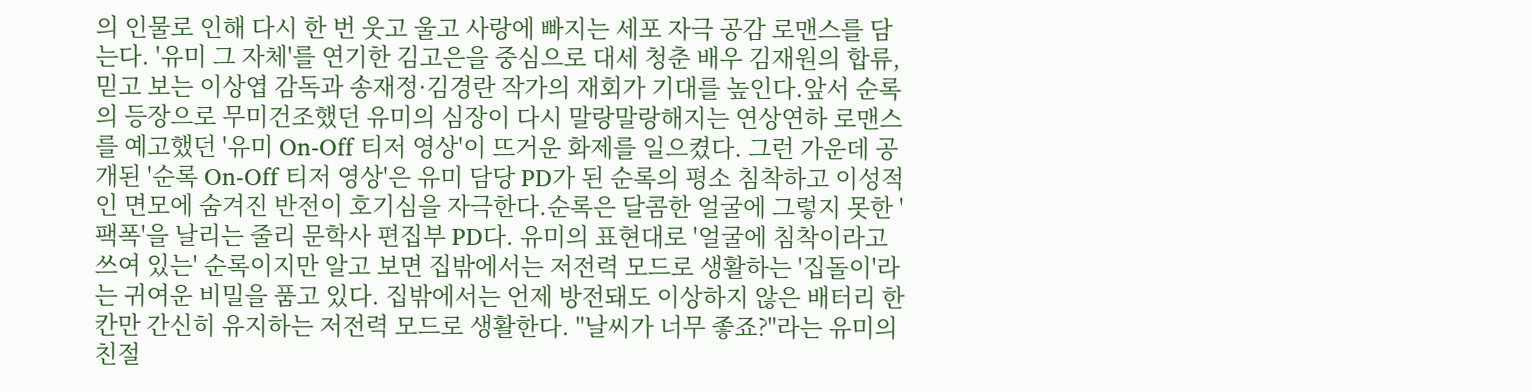의 인물로 인해 다시 한 번 웃고 울고 사랑에 빠지는 세포 자극 공감 로맨스를 담는다. '유미 그 자체'를 연기한 김고은을 중심으로 대세 청춘 배우 김재원의 합류, 믿고 보는 이상엽 감독과 송재정·김경란 작가의 재회가 기대를 높인다.앞서 순록의 등장으로 무미건조했던 유미의 심장이 다시 말랑말랑해지는 연상연하 로맨스를 예고했던 '유미 On-Off 티저 영상'이 뜨거운 화제를 일으켰다. 그런 가운데 공개된 '순록 On-Off 티저 영상'은 유미 담당 PD가 된 순록의 평소 침착하고 이성적인 면모에 숨겨진 반전이 호기심을 자극한다.순록은 달콤한 얼굴에 그렇지 못한 '팩폭'을 날리는 줄리 문학사 편집부 PD다. 유미의 표현대로 '얼굴에 침착이라고 쓰여 있는' 순록이지만 알고 보면 집밖에서는 저전력 모드로 생활하는 '집돌이'라는 귀여운 비밀을 품고 있다. 집밖에서는 언제 방전돼도 이상하지 않은 배터리 한 칸만 간신히 유지하는 저전력 모드로 생활한다. "날씨가 너무 좋죠?"라는 유미의 친절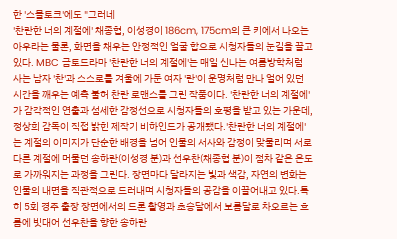한 '스몰토크'에도 "그러네
'찬란한 너의 계절에' 채종협, 이성경이 186cm, 175cm의 큰 키에서 나오는 아우라는 물론, 화면을 채우는 안정적인 얼굴 합으로 시청자들의 눈길을 끌고 있다. MBC 금토드라마 '찬란한 너의 계절에'는 매일 신나는 여름방학처럼 사는 남자 '찬'과 스스로를 겨울에 가둔 여자 '란'이 운명처럼 만나 얼어 있던 시간을 깨우는 예측 불허 찬란 로맨스를 그린 작품이다. '찬란한 너의 계절에'가 감각적인 연출과 섬세한 감정선으로 시청자들의 호평을 받고 있는 가운데, 정상희 감독이 직접 밝힌 제작기 비하인드가 공개됐다.'찬란한 너의 계절에'는 계절의 이미지가 단순한 배경을 넘어 인물의 서사와 감정이 맞물리며 서로 다른 계절에 머물던 송하란(이성경 분)과 선우찬(채종협 분)이 점차 같은 온도로 가까워지는 과정을 그린다. 장면마다 달라지는 빛과 색감, 자연의 변화는 인물의 내면을 직관적으로 드러내며 시청자들의 공감을 이끌어내고 있다.특히 5회 경주 출장 장면에서의 드론 촬영과 초승달에서 보름달로 차오르는 흐름에 빗대어 선우찬을 향한 송하란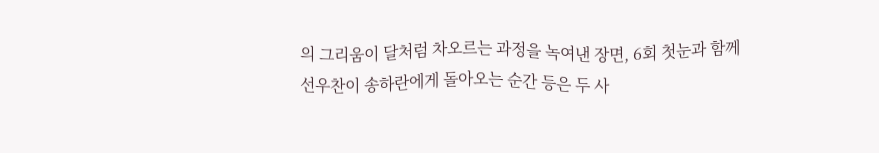의 그리움이 달처럼 차오르는 과정을 녹여낸 장면, 6회 첫눈과 함께 선우찬이 송하란에게 돌아오는 순간 등은 두 사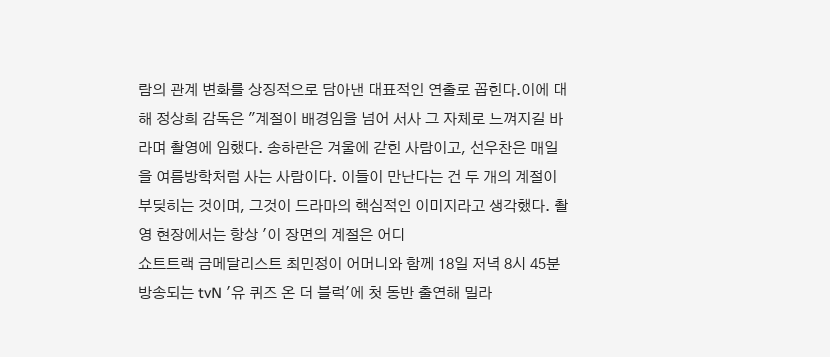람의 관계 변화를 상징적으로 담아낸 대표적인 연출로 꼽힌다.이에 대해 정상희 감독은 "계절이 배경임을 넘어 서사 그 자체로 느껴지길 바라며 촬영에 임했다. 송하란은 겨울에 갇힌 사람이고, 선우찬은 매일을 여름방학처럼 사는 사람이다. 이들이 만난다는 건 두 개의 계절이 부딪히는 것이며, 그것이 드라마의 핵심적인 이미지라고 생각했다. 촬영 현장에서는 항상 '이 장면의 계절은 어디
쇼트트랙 금메달리스트 최민정이 어머니와 함께 18일 저녁 8시 45분 방송되는 tvN '유 퀴즈 온 더 블럭'에 첫 동반 출연해 밀라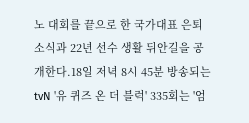노 대회를 끝으로 한 국가대표 은퇴 소식과 22년 선수 생활 뒤안길을 공개한다.18일 저녁 8시 45분 방송되는 tvN '유 퀴즈 온 더 블럭' 335회는 '엄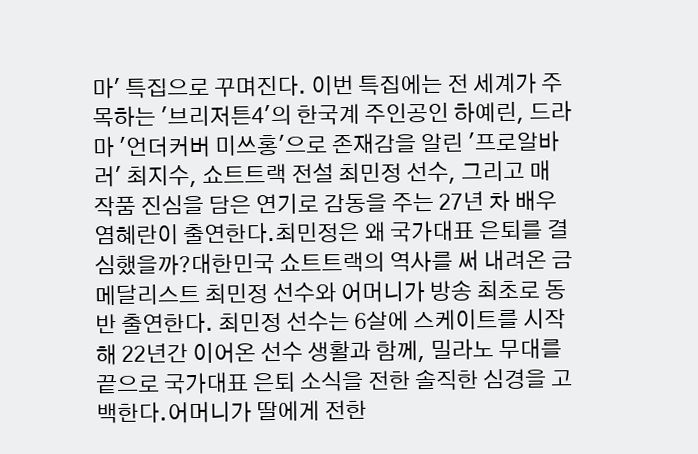마' 특집으로 꾸며진다. 이번 특집에는 전 세계가 주목하는 '브리저튼4'의 한국계 주인공인 하예린, 드라마 '언더커버 미쓰홍'으로 존재감을 알린 '프로알바러' 최지수, 쇼트트랙 전설 최민정 선수, 그리고 매 작품 진심을 담은 연기로 감동을 주는 27년 차 배우 염혜란이 출연한다.최민정은 왜 국가대표 은퇴를 결심했을까?대한민국 쇼트트랙의 역사를 써 내려온 금메달리스트 최민정 선수와 어머니가 방송 최초로 동반 출연한다. 최민정 선수는 6살에 스케이트를 시작해 22년간 이어온 선수 생활과 함께, 밀라노 무대를 끝으로 국가대표 은퇴 소식을 전한 솔직한 심경을 고백한다.어머니가 딸에게 전한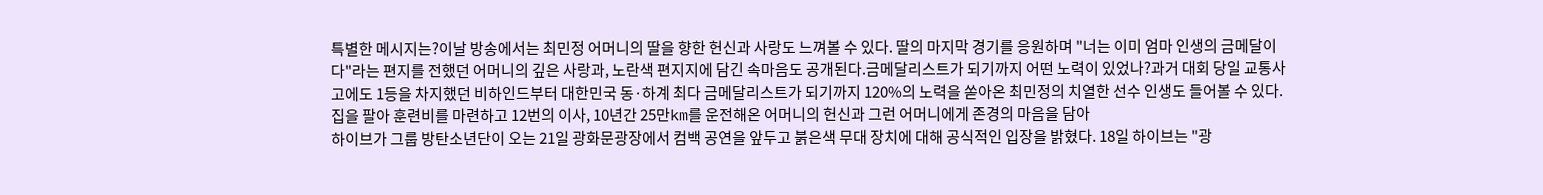특별한 메시지는?이날 방송에서는 최민정 어머니의 딸을 향한 헌신과 사랑도 느껴볼 수 있다. 딸의 마지막 경기를 응원하며 "너는 이미 엄마 인생의 금메달이다"라는 편지를 전했던 어머니의 깊은 사랑과, 노란색 편지지에 담긴 속마음도 공개된다.금메달리스트가 되기까지 어떤 노력이 있었나?과거 대회 당일 교통사고에도 1등을 차지했던 비하인드부터 대한민국 동·하계 최다 금메달리스트가 되기까지 120%의 노력을 쏟아온 최민정의 치열한 선수 인생도 들어볼 수 있다. 집을 팔아 훈련비를 마련하고 12번의 이사, 10년간 25만km를 운전해온 어머니의 헌신과 그런 어머니에게 존경의 마음을 담아
하이브가 그룹 방탄소년단이 오는 21일 광화문광장에서 컴백 공연을 앞두고 붉은색 무대 장치에 대해 공식적인 입장을 밝혔다. 18일 하이브는 "광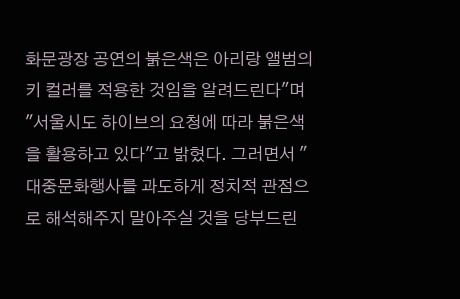화문광장 공연의 붉은색은 아리랑 앨범의 키 컬러를 적용한 것임을 알려드린다"며 "서울시도 하이브의 요청에 따라 붉은색을 활용하고 있다"고 밝혔다. 그러면서 "대중문화행사를 과도하게 정치적 관점으로 해석해주지 말아주실 것을 당부드린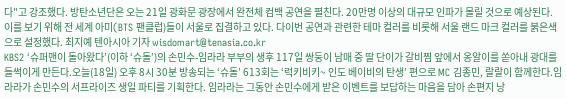다"고 강조했다. 방탄소년단은 오는 21일 광화문 광장에서 완전체 컴백 공연을 펼친다. 20만명 이상의 대규모 인파가 몰릴 것으로 예상된다. 이를 보기 위해 전 세계 아미(BTS 팬클럽)들이 서울로 집결하고 있다. 다이번 공연과 관련한 테마 컬러를 비롯해 서울 랜드 마크 컬러를 붉은색으로 설정했다. 최지예 텐아시아 기자 wisdomart@tenasia.co.kr
KBS2 ‘슈퍼맨이 돌아왔다’(이하 ‘슈돌’)의 손민수-임라라 부부의 생후 117일 쌍둥이 남매 중 딸 단이가 갈비찜 앞에서 옹알이를 쏟아내 광대를 들썩이게 만든다.오늘(18일) 오후 8시 30분 방송되는 ‘슈돌’ 613회는 ‘럭키비키~ 인도 베이비의 탄생’ 편으로 MC 김종민, 랄랄이 함께한다.임라라가 손민수의 서프라이즈 생일 파티를 기획한다. 임라라는 그동안 손민수에게 받은 이벤트를 보답하는 마음을 담아 손편지 낭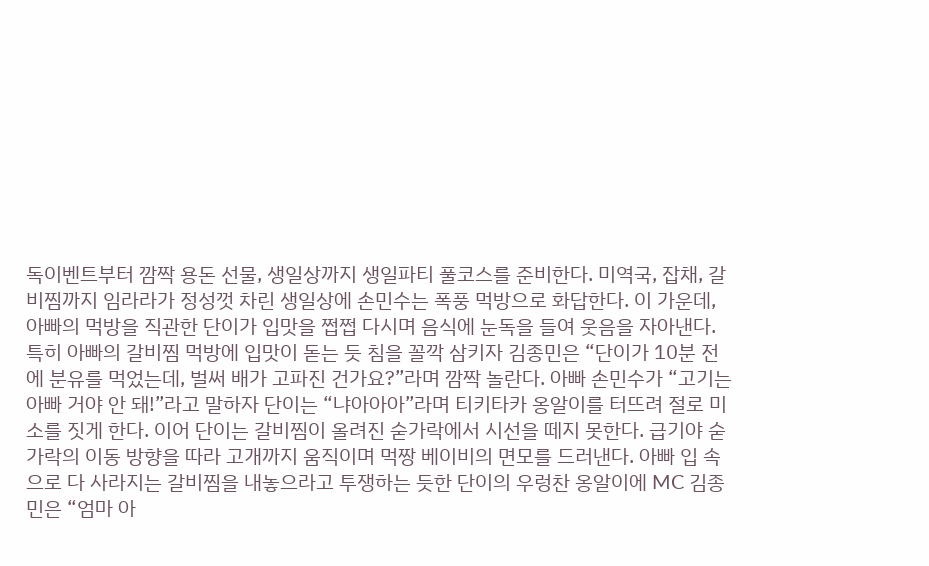독이벤트부터 깜짝 용돈 선물, 생일상까지 생일파티 풀코스를 준비한다. 미역국, 잡채, 갈비찜까지 임라라가 정성껏 차린 생일상에 손민수는 폭풍 먹방으로 화답한다. 이 가운데, 아빠의 먹방을 직관한 단이가 입맛을 쩝쩝 다시며 음식에 눈독을 들여 웃음을 자아낸다. 특히 아빠의 갈비찜 먹방에 입맛이 돋는 듯 침을 꼴깍 삼키자 김종민은 “단이가 10분 전에 분유를 먹었는데, 벌써 배가 고파진 건가요?”라며 깜짝 놀란다. 아빠 손민수가 “고기는 아빠 거야 안 돼!”라고 말하자 단이는 “냐아아아”라며 티키타카 옹알이를 터뜨려 절로 미소를 짓게 한다. 이어 단이는 갈비찜이 올려진 숟가락에서 시선을 떼지 못한다. 급기야 숟가락의 이동 방향을 따라 고개까지 움직이며 먹짱 베이비의 면모를 드러낸다. 아빠 입 속으로 다 사라지는 갈비찜을 내놓으라고 투쟁하는 듯한 단이의 우렁찬 옹알이에 MC 김종민은 “엄마 아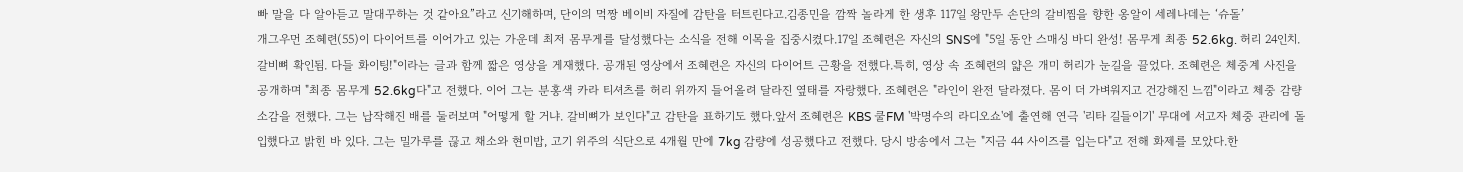빠 말을 다 알아듣고 말대꾸하는 것 같아요”라고 신기해하며, 단이의 먹짱 베이비 자질에 감탄을 터트린다고.김종민을 깜짝 놀라게 한 생후 117일 왕만두 손단의 갈비찜을 향한 옹알이 세레나데는 ‘슈돌’
개그우먼 조혜련(55)이 다이어트를 이어가고 있는 가운데 최저 몸무게를 달성했다는 소식을 전해 이목을 집중시켰다.17일 조혜련은 자신의 SNS에 "5일 동안 스매싱 바디 완성! 몸무게 최종 52.6kg. 허리 24인치. 갈비뼈 확인됨. 다들 화이팅!"이라는 글과 함께 짧은 영상을 게재했다. 공개된 영상에서 조혜련은 자신의 다이어트 근황을 전했다.특히, 영상 속 조혜련의 얇은 개미 허리가 눈길을 끌었다. 조혜련은 체중계 사진을 공개하며 "최종 몸무게 52.6kg다"고 전했다. 이어 그는 분홍색 카라 티셔츠를 허리 위까지 들어올려 달라진 옆태를 자랑했다. 조혜련은 "라인이 완전 달라졌다. 몸이 더 가벼워지고 건강해진 느낌"이라고 체중 감량 소감을 전했다. 그는 납작해진 배를 둘러보며 "어떻게 할 거냐. 갈비뼈가 보인다"고 감탄을 표하기도 했다.앞서 조혜련은 KBS 쿨FM '박명수의 라디오쇼'에 출연해 연극 '리타 길들이기' 무대에 서고자 체중 관리에 돌입했다고 밝힌 바 있다. 그는 밀가루를 끊고 채소와 현미밥, 고기 위주의 식단으로 4개월 만에 7kg 감량에 성공했다고 전했다. 당시 방송에서 그는 "지금 44 사이즈를 입는다"고 전해 화제를 모았다.한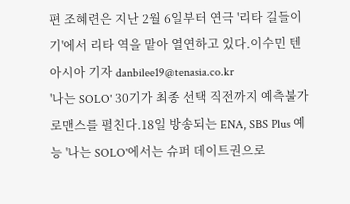편 조혜련은 지난 2월 6일부터 연극 '리타 길들이기'에서 리타 역을 맡아 열연하고 있다.이수민 텐아시아 기자 danbilee19@tenasia.co.kr
'나는 SOLO' 30기가 최종 선택 직전까지 예측불가 로맨스를 펼친다.18일 방송되는 ENA, SBS Plus 예능 '나는 SOLO'에서는 슈퍼 데이트권으로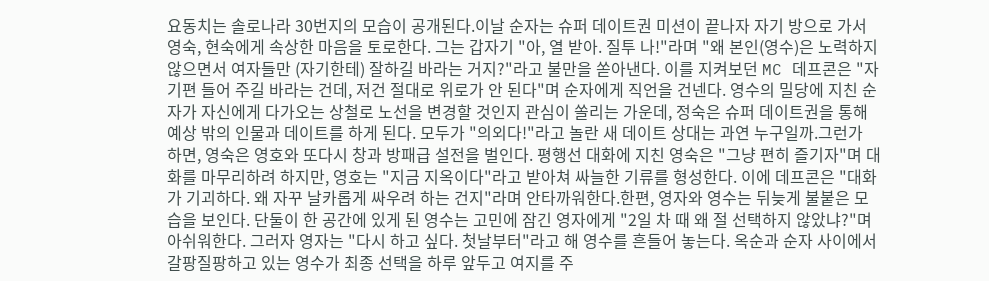요동치는 솔로나라 30번지의 모습이 공개된다.이날 순자는 슈퍼 데이트권 미션이 끝나자 자기 방으로 가서 영숙, 현숙에게 속상한 마음을 토로한다. 그는 갑자기 "아, 열 받아. 질투 나!"라며 "왜 본인(영수)은 노력하지 않으면서 여자들만 (자기한테) 잘하길 바라는 거지?"라고 불만을 쏟아낸다. 이를 지켜보던 MC 데프콘은 "자기편 들어 주길 바라는 건데, 저건 절대로 위로가 안 된다"며 순자에게 직언을 건넨다. 영수의 밀당에 지친 순자가 자신에게 다가오는 상철로 노선을 변경할 것인지 관심이 쏠리는 가운데, 정숙은 슈퍼 데이트권을 통해 예상 밖의 인물과 데이트를 하게 된다. 모두가 "의외다!"라고 놀란 새 데이트 상대는 과연 누구일까.그런가 하면, 영숙은 영호와 또다시 창과 방패급 설전을 벌인다. 평행선 대화에 지친 영숙은 "그냥 편히 즐기자"며 대화를 마무리하려 하지만, 영호는 "지금 지옥이다"라고 받아쳐 싸늘한 기류를 형성한다. 이에 데프콘은 "대화가 기괴하다. 왜 자꾸 날카롭게 싸우려 하는 건지"라며 안타까워한다.한편, 영자와 영수는 뒤늦게 불붙은 모습을 보인다. 단둘이 한 공간에 있게 된 영수는 고민에 잠긴 영자에게 "2일 차 때 왜 절 선택하지 않았냐?"며 아쉬워한다. 그러자 영자는 "다시 하고 싶다. 첫날부터"라고 해 영수를 흔들어 놓는다. 옥순과 순자 사이에서 갈팡질팡하고 있는 영수가 최종 선택을 하루 앞두고 여지를 주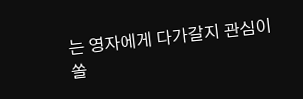는 영자에게 다가갈지 관심이 쏠